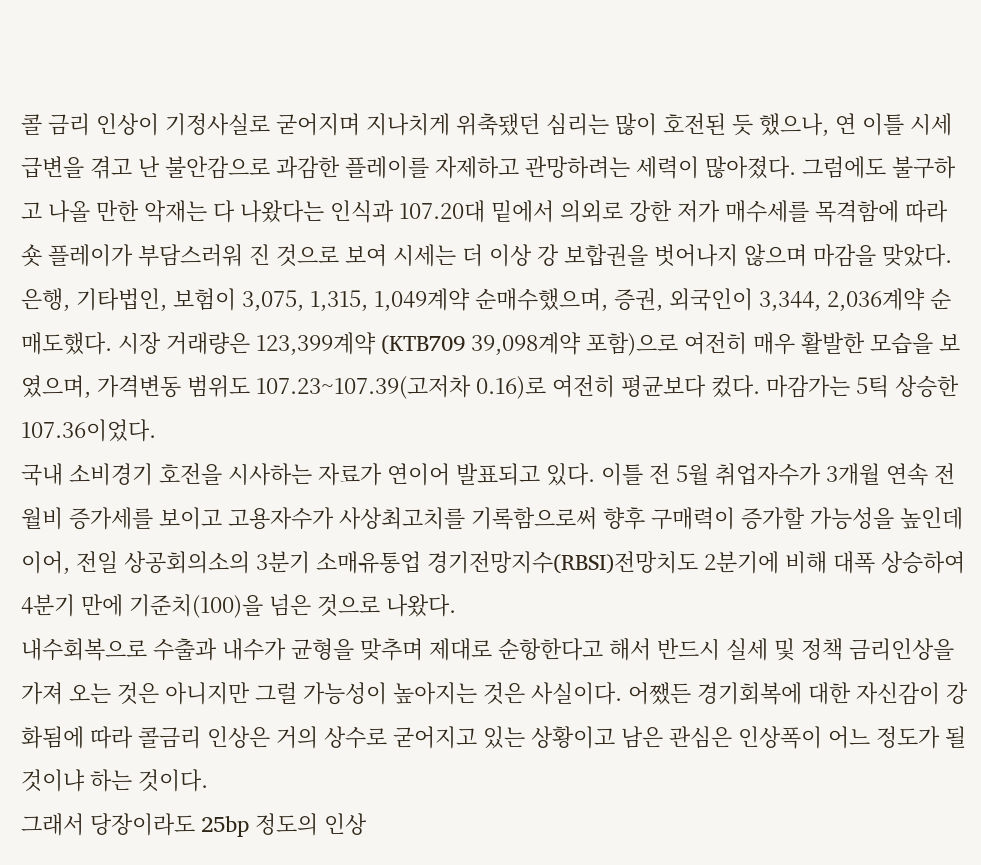콜 금리 인상이 기정사실로 굳어지며 지나치게 위축됐던 심리는 많이 호전된 듯 했으나, 연 이틀 시세 급변을 겪고 난 불안감으로 과감한 플레이를 자제하고 관망하려는 세력이 많아졌다. 그럼에도 불구하고 나올 만한 악재는 다 나왔다는 인식과 107.20대 밑에서 의외로 강한 저가 매수세를 목격함에 따라 숏 플레이가 부담스러워 진 것으로 보여 시세는 더 이상 강 보합권을 벗어나지 않으며 마감을 맞았다.
은행, 기타법인, 보험이 3,075, 1,315, 1,049계약 순매수했으며, 증권, 외국인이 3,344, 2,036계약 순매도했다. 시장 거래량은 123,399계약 (KTB709 39,098계약 포함)으로 여전히 매우 활발한 모습을 보였으며, 가격변동 범위도 107.23~107.39(고저차 0.16)로 여전히 평균보다 컸다. 마감가는 5틱 상승한 107.36이었다.
국내 소비경기 호전을 시사하는 자료가 연이어 발표되고 있다. 이틀 전 5월 취업자수가 3개월 연속 전월비 증가세를 보이고 고용자수가 사상최고치를 기록함으로써 향후 구매력이 증가할 가능성을 높인데 이어, 전일 상공회의소의 3분기 소매유통업 경기전망지수(RBSI)전망치도 2분기에 비해 대폭 상승하여 4분기 만에 기준치(100)을 넘은 것으로 나왔다.
내수회복으로 수출과 내수가 균형을 맞추며 제대로 순항한다고 해서 반드시 실세 및 정책 금리인상을 가져 오는 것은 아니지만 그럴 가능성이 높아지는 것은 사실이다. 어쨌든 경기회복에 대한 자신감이 강화됨에 따라 콜금리 인상은 거의 상수로 굳어지고 있는 상황이고 남은 관심은 인상폭이 어느 정도가 될 것이냐 하는 것이다.
그래서 당장이라도 25bp 정도의 인상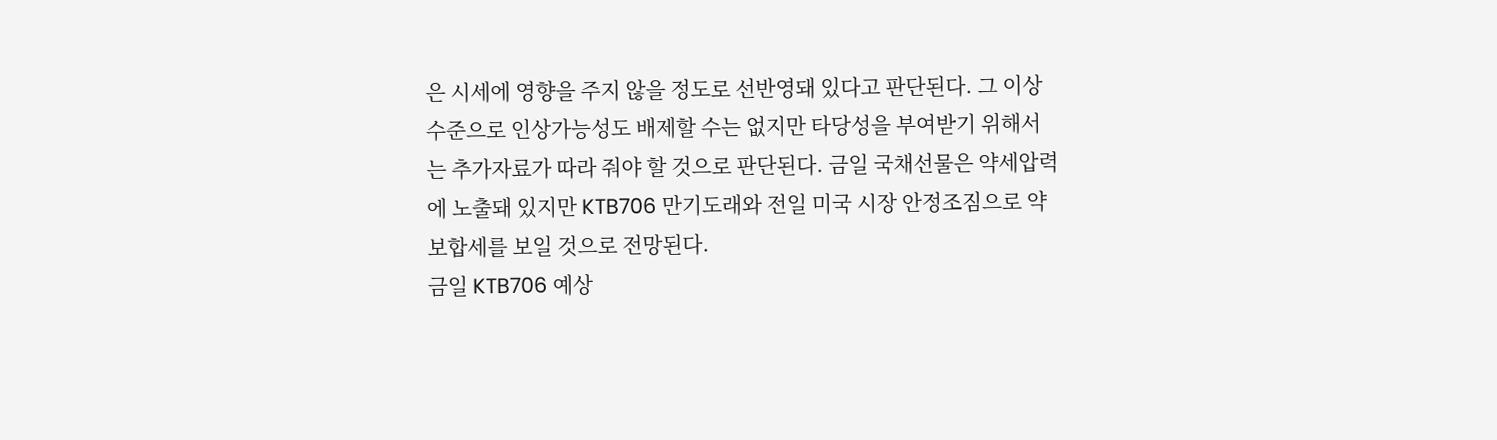은 시세에 영향을 주지 않을 정도로 선반영돼 있다고 판단된다. 그 이상 수준으로 인상가능성도 배제할 수는 없지만 타당성을 부여받기 위해서는 추가자료가 따라 줘야 할 것으로 판단된다. 금일 국채선물은 약세압력에 노출돼 있지만 KTB706 만기도래와 전일 미국 시장 안정조짐으로 약 보합세를 보일 것으로 전망된다.
금일 KTB706 예상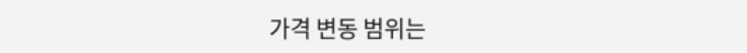가격 변동 범위는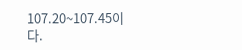107.20~107.45이다.